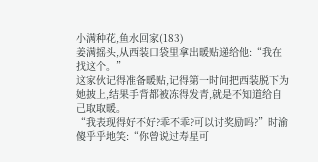小满种花,鱼水回家(183)
姜满摇头,从西装口袋里拿出暖贴递给他:“我在找这个。”
这家伙记得准备暖贴,记得第一时间把西装脱下为她披上,结果手背都被冻得发青,就是不知道给自己取取暖。
“我表现得好不好?乖不乖?可以讨奖励吗?”时渝傻乎乎地笑:“你曾说过寿星可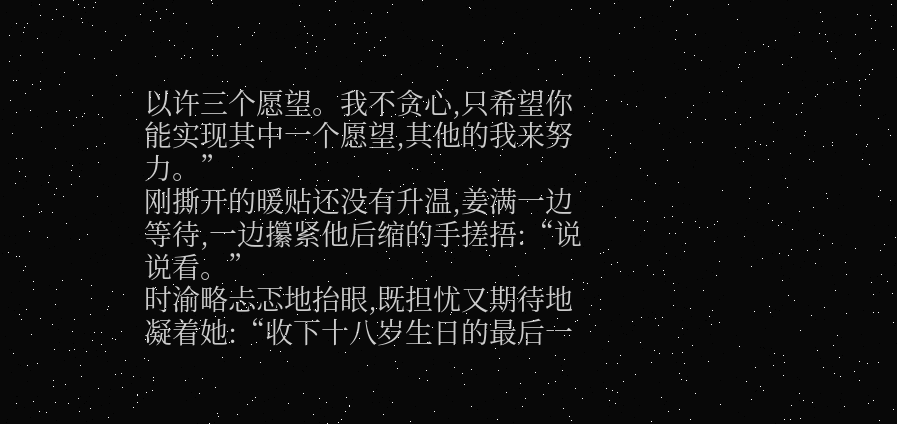以许三个愿望。我不贪心,只希望你能实现其中一个愿望,其他的我来努力。”
刚撕开的暖贴还没有升温,姜满一边等待,一边攥紧他后缩的手搓捂:“说说看。”
时渝略忐忑地抬眼,既担忧又期待地凝着她:“收下十八岁生日的最后一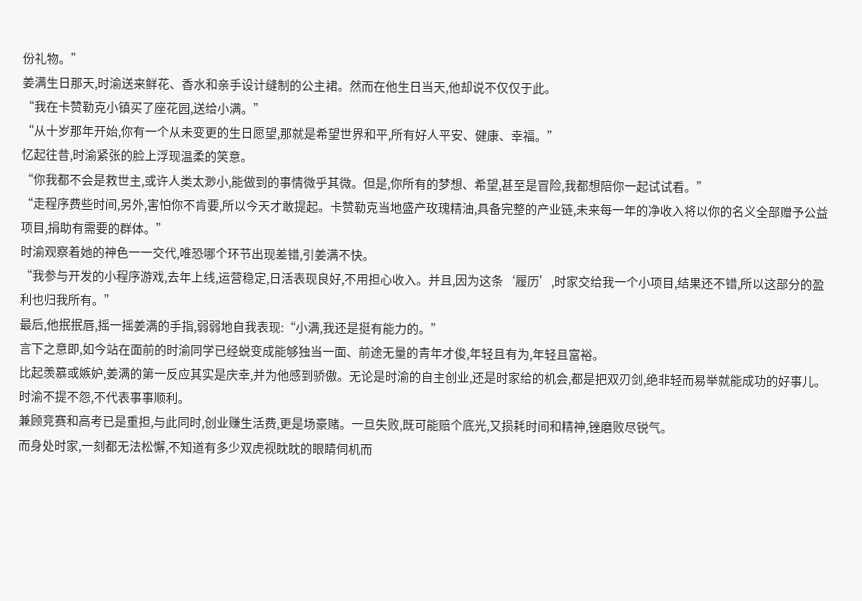份礼物。”
姜满生日那天,时渝送来鲜花、香水和亲手设计缝制的公主裙。然而在他生日当天,他却说不仅仅于此。
“我在卡赞勒克小镇买了座花园,送给小满。”
“从十岁那年开始,你有一个从未变更的生日愿望,那就是希望世界和平,所有好人平安、健康、幸福。”
忆起往昔,时渝紧张的脸上浮现温柔的笑意。
“你我都不会是救世主,或许人类太渺小,能做到的事情微乎其微。但是,你所有的梦想、希望,甚至是冒险,我都想陪你一起试试看。”
“走程序费些时间,另外,害怕你不肯要,所以今天才敢提起。卡赞勒克当地盛产玫瑰精油,具备完整的产业链,未来每一年的净收入将以你的名义全部赠予公益项目,捐助有需要的群体。”
时渝观察着她的神色一一交代,唯恐哪个环节出现差错,引姜满不快。
“我参与开发的小程序游戏,去年上线,运营稳定,日活表现良好,不用担心收入。并且,因为这条‘履历’,时家交给我一个小项目,结果还不错,所以这部分的盈利也归我所有。”
最后,他抿抿唇,摇一摇姜满的手指,弱弱地自我表现:“小满,我还是挺有能力的。”
言下之意即,如今站在面前的时渝同学已经蜕变成能够独当一面、前途无量的青年才俊,年轻且有为,年轻且富裕。
比起羡慕或嫉妒,姜满的第一反应其实是庆幸,并为他感到骄傲。无论是时渝的自主创业,还是时家给的机会,都是把双刃剑,绝非轻而易举就能成功的好事儿。
时渝不提不怨,不代表事事顺利。
兼顾竞赛和高考已是重担,与此同时,创业赚生活费,更是场豪赌。一旦失败,既可能赔个底光,又损耗时间和精神,锉磨败尽锐气。
而身处时家,一刻都无法松懈,不知道有多少双虎视眈眈的眼睛伺机而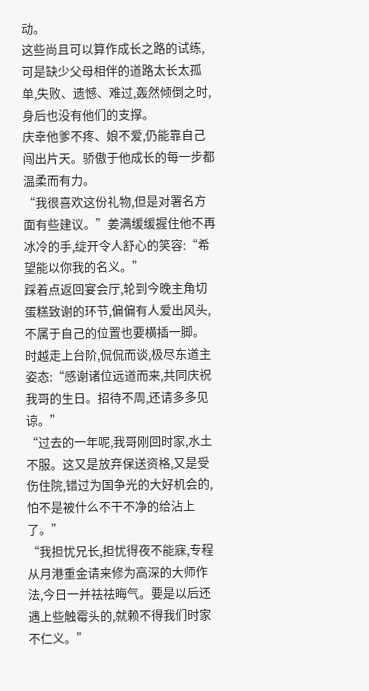动。
这些尚且可以算作成长之路的试练,可是缺少父母相伴的道路太长太孤单,失败、遗憾、难过,轰然倾倒之时,身后也没有他们的支撑。
庆幸他爹不疼、娘不爱,仍能靠自己闯出片天。骄傲于他成长的每一步都温柔而有力。
“我很喜欢这份礼物,但是对署名方面有些建议。”姜满缓缓握住他不再冰冷的手,绽开令人舒心的笑容:“希望能以你我的名义。”
踩着点返回宴会厅,轮到今晚主角切蛋糕致谢的环节,偏偏有人爱出风头,不属于自己的位置也要横插一脚。
时越走上台阶,侃侃而谈,极尽东道主姿态:“感谢诸位远道而来,共同庆祝我哥的生日。招待不周,还请多多见谅。”
“过去的一年呢,我哥刚回时家,水土不服。这又是放弃保送资格,又是受伤住院,错过为国争光的大好机会的,怕不是被什么不干不净的给沾上了。”
“我担忧兄长,担忧得夜不能寐,专程从月港重金请来修为高深的大师作法,今日一并祛祛晦气。要是以后还遇上些触霉头的,就赖不得我们时家不仁义。”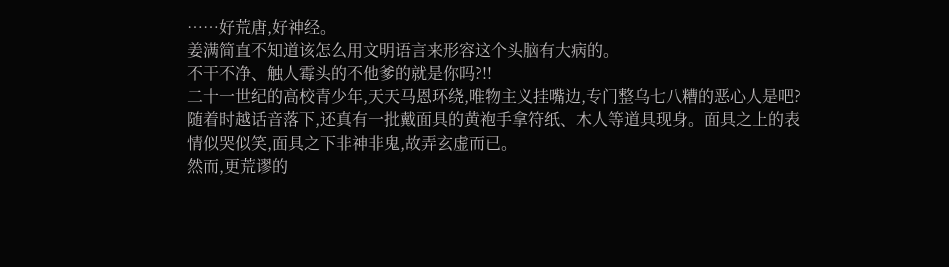……好荒唐,好神经。
姜满简直不知道该怎么用文明语言来形容这个头脑有大病的。
不干不净、触人霉头的不他爹的就是你吗?!!
二十一世纪的高校青少年,天天马恩环绕,唯物主义挂嘴边,专门整乌七八糟的恶心人是吧?
随着时越话音落下,还真有一批戴面具的黄袍手拿符纸、木人等道具现身。面具之上的表情似哭似笑,面具之下非神非鬼,故弄玄虚而已。
然而,更荒谬的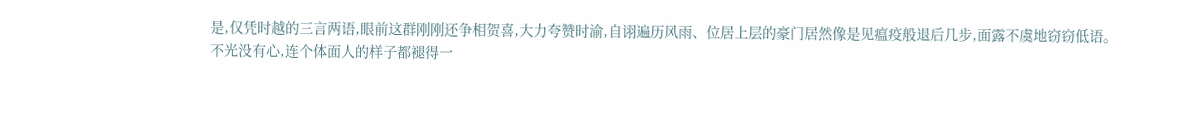是,仅凭时越的三言两语,眼前这群刚刚还争相贺喜,大力夸赞时渝,自诩遍历风雨、位居上层的豪门居然像是见瘟疫般退后几步,面露不虞地窃窃低语。
不光没有心,连个体面人的样子都褪得一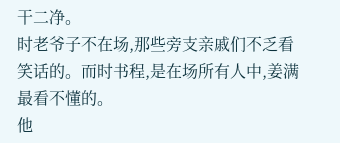干二净。
时老爷子不在场,那些旁支亲戚们不乏看笑话的。而时书程,是在场所有人中,姜满最看不懂的。
他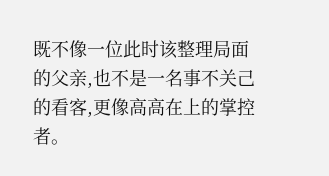既不像一位此时该整理局面的父亲,也不是一名事不关己的看客,更像高高在上的掌控者。